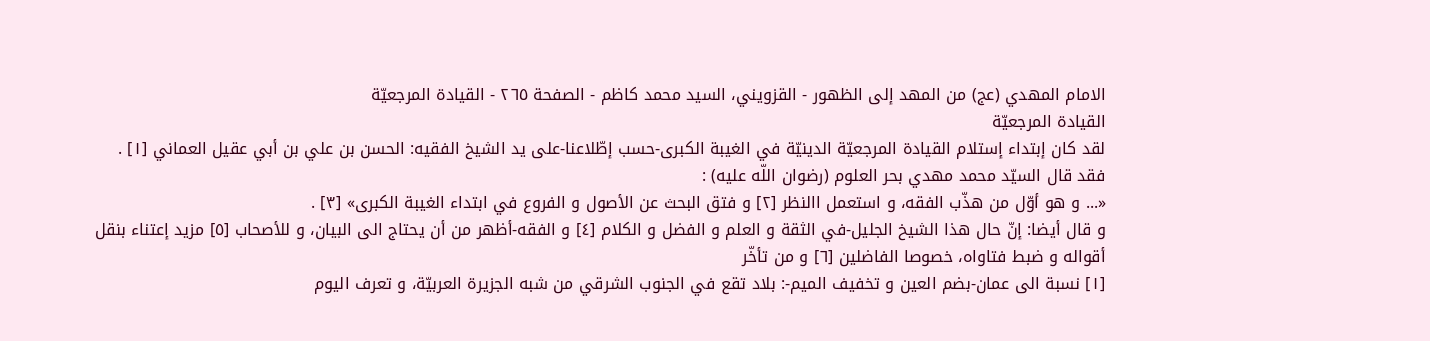الامام المهدي (عج) من المهد إلى الظهور - القزويني، السيد محمد كاظم - الصفحة ٢٦٥ - القيادة المرجعيّة
القيادة المرجعيّة
لقد كان إبتداء إستلام القيادة المرجعيّة الدينيّة في الغيبة الكبرى-حسب إطّلاعنا-على يد الشيخ الفقيه: الحسن بن علي بن أبي عقيل العماني [١] .
فقد قال السيّد محمد مهدي بحر العلوم (رضوان اللّه عليه) :
«... و هو أوّل من هذّب الفقه، و استعمل االنظر [٢] و فتق البحث عن الأصول و الفروع في ابتداء الغيبة الكبرى» [٣] .
و قال أيضا: إنّ حال هذا الشيخ الجليل-في الثقة و العلم و الفضل و الكلام [٤] و الفقه-أظهر من أن يحتاج الى البيان، و للأصحاب [٥] مزيد إعتناء بنقل أقواله و ضبط فتاواه، خصوصا الفاضلين [٦] و من تأخّر
[١] نسبة الى عمان-بضم العين و تخفيف الميم-: بلاد تقع في الجنوب الشرقي من شبه الجزيرة العربيّة، و تعرف اليوم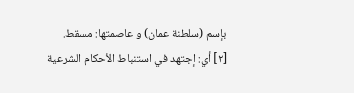بإسم (سلطنة عمان) و عاصمتها: مسقط.
[٢] أي: إجتهد في استنباط الأحكام الشرعية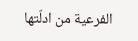الفرعية من ادلّتها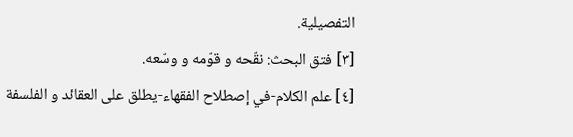التفصيلية.
[٣] فتق البحث: نقّحه و قوّمه و وسّعه.
[٤] علم الكلام-في إصطلاح الفقهاء-يطلق على العقائد و الفلسفة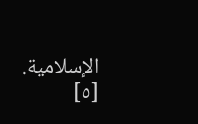الإسلامية.
[٥]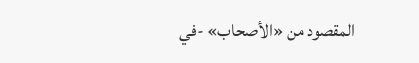المقصود من «الأصحاب» -في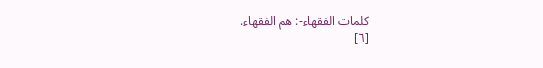كلمات الفقهاء-: هم الفقهاء.
[٦]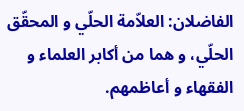الفاضلان: العلاّمة الحلّي و المحقّق الحلّي، و هما من أكابر العلماء و الفقهاء و أعاظمهم.